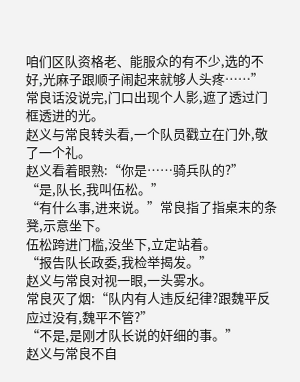咱们区队资格老、能服众的有不少,选的不好,光麻子跟顺子闹起来就够人头疼……”
常良话没说完,门口出现个人影,遮了透过门框透进的光。
赵义与常良转头看,一个队员戳立在门外,敬了一个礼。
赵义看着眼熟:“你是……骑兵队的?”
“是,队长,我叫伍松。”
“有什么事,进来说。”常良指了指桌末的条凳,示意坐下。
伍松跨进门槛,没坐下,立定站着。
“报告队长政委,我检举揭发。”
赵义与常良对视一眼,一头雾水。
常良灭了烟:“队内有人违反纪律?跟魏平反应过没有,魏平不管?”
“不是,是刚才队长说的奸细的事。”
赵义与常良不自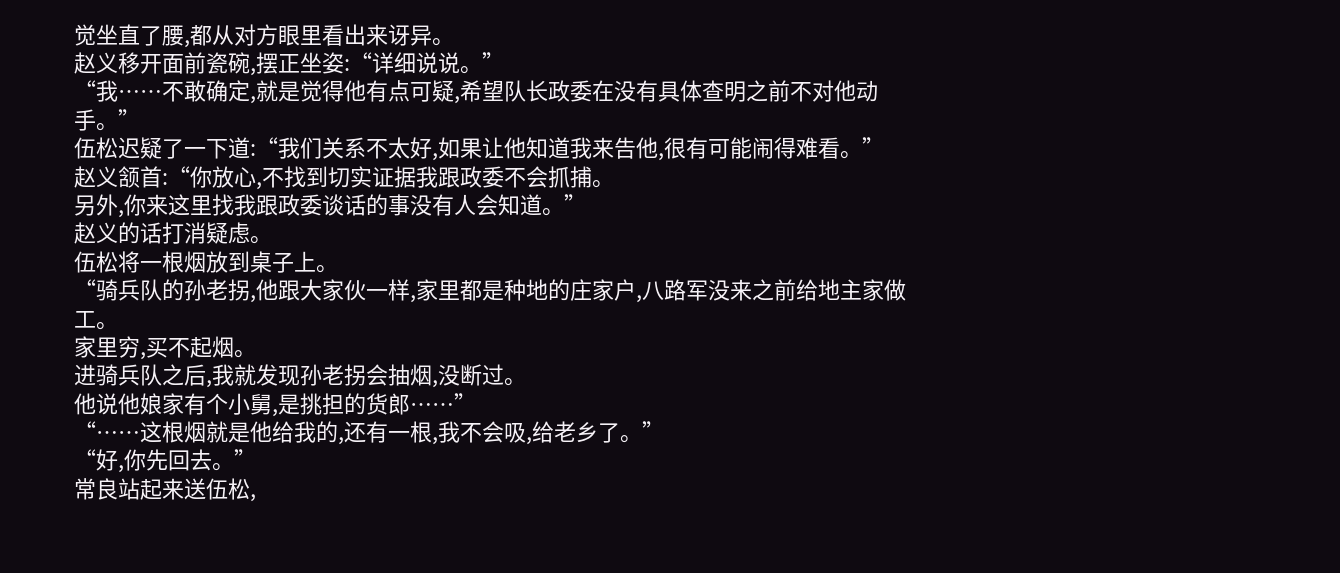觉坐直了腰,都从对方眼里看出来讶异。
赵义移开面前瓷碗,摆正坐姿:“详细说说。”
“我……不敢确定,就是觉得他有点可疑,希望队长政委在没有具体查明之前不对他动手。”
伍松迟疑了一下道:“我们关系不太好,如果让他知道我来告他,很有可能闹得难看。”
赵义颔首:“你放心,不找到切实证据我跟政委不会抓捕。
另外,你来这里找我跟政委谈话的事没有人会知道。”
赵义的话打消疑虑。
伍松将一根烟放到桌子上。
“骑兵队的孙老拐,他跟大家伙一样,家里都是种地的庄家户,八路军没来之前给地主家做工。
家里穷,买不起烟。
进骑兵队之后,我就发现孙老拐会抽烟,没断过。
他说他娘家有个小舅,是挑担的货郎……”
“……这根烟就是他给我的,还有一根,我不会吸,给老乡了。”
“好,你先回去。”
常良站起来送伍松,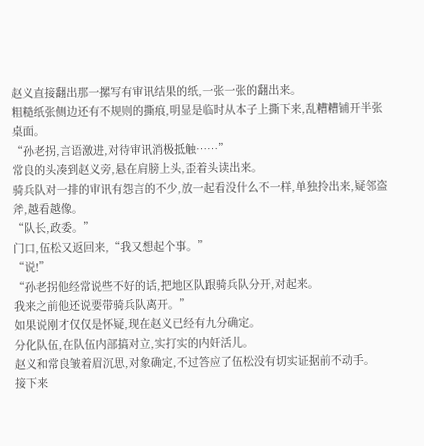赵义直接翻出那一摞写有审讯结果的纸,一张一张的翻出来。
粗糙纸张侧边还有不规则的撕痕,明显是临时从本子上撕下来,乱糟糟铺开半张桌面。
“孙老拐,言语激进,对待审讯消极抵触……”
常良的头凑到赵义旁,悬在肩膀上头,歪着头读出来。
骑兵队对一排的审讯有怨言的不少,放一起看没什么不一样,单独拎出来,疑邻盗斧,越看越像。
“队长,政委。”
门口,伍松又返回来,“我又想起个事。”
“说!”
“孙老拐他经常说些不好的话,把地区队跟骑兵队分开,对起来。
我来之前他还说要带骑兵队离开。”
如果说刚才仅仅是怀疑,现在赵义已经有九分确定。
分化队伍,在队伍内部搞对立,实打实的内奸活儿。
赵义和常良皱着眉沉思,对象确定,不过答应了伍松没有切实证据前不动手。
接下来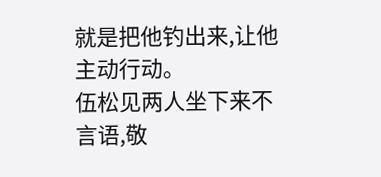就是把他钓出来,让他主动行动。
伍松见两人坐下来不言语,敬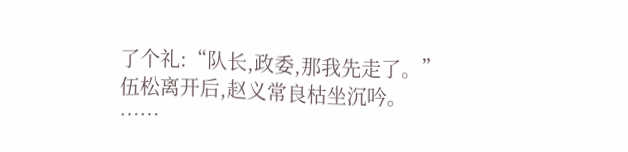了个礼:“队长,政委,那我先走了。”
伍松离开后,赵义常良枯坐沉吟。
……